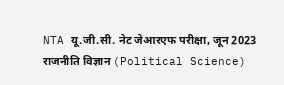NTA यू.जी.सी. नेट जेआरएफ परीक्षा, जून 2023 राजनीति विज्ञान (Political Science)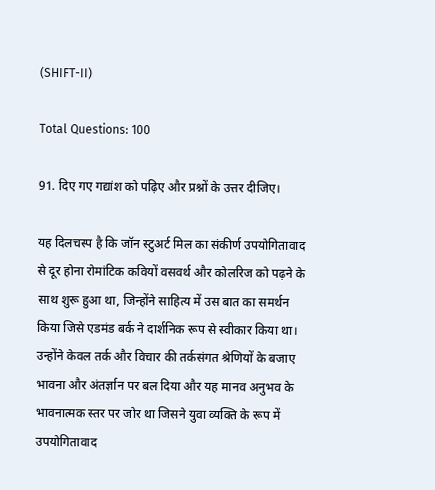(SHIFT-II)

Total Questions: 100

91. दिए गए गद्यांश को पढ़िए और प्रश्नों के उत्तर दीजिए।

यह दिलचस्प है कि जॉन स्टुअर्ट मिल का संकीर्ण उपयोगितावाद से दूर होना रोमांटिक कवियों वसवर्थ और कोलरिज को पढ़ने के साथ शुरू हुआ था, जिन्होंने साहित्य में उस बात का समर्थन किया जिसे एडमंड बर्क ने दार्शनिक रूप से स्वीकार किया था। उन्होंने केवल तर्क और विचार की तर्कसंगत श्रेणियों के बजाए भावना और अंतर्ज्ञान पर बल दिया और यह मानव अनुभव के भावनात्मक स्तर पर जोर था जिसने युवा व्यक्ति के रूप में उपयोगितावाद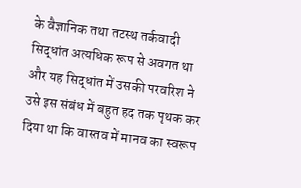के वैज्ञानिक तथा तटस्थ तर्कवादी सिद्धांत अत्यधिक रूप से अवगत था और यह सिद्धांत में उसकी परवरिश ने उसे इस संबंध में बहुत हद तक पृथक कर दिया था कि वास्तव में मानव का स्वरूप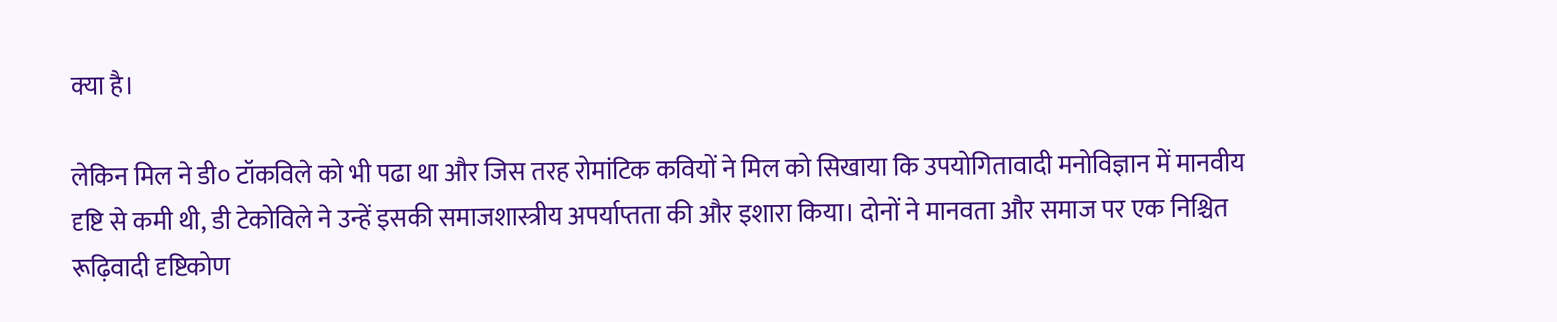क्या है।

लेकिन मिल ने डी० टॉकविले को भी पढा था और जिस तरह रोमांटिक कवियों ने मिल को सिखाया कि उपयोगितावादी मनोविज्ञान में मानवीय दृष्टि से कमी थी, डी टेकोविले ने उन्हें इसकी समाजशास्त्रीय अपर्याप्तता की और इशारा किया। दोनों ने मानवता और समाज पर एक निश्चित रूढ़िवादी दृष्टिकोण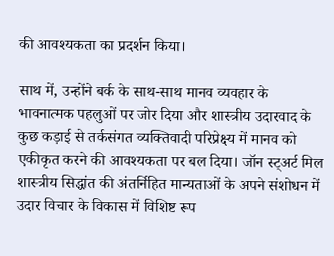की आवश्यकता का प्रदर्शन किया।

साथ में, उन्होंने बर्क के साथ-साथ मानव व्यवहार के भावनात्मक पहलुओं पर जोर दिया और शास्त्रीय उदारवाद के कुछ कड़ाई से तर्कसंगत व्यक्तिवादी परिप्रेक्ष्य में मानव को एकीकृत करने की आवश्यकता पर बल दिया। जॉन स्ट्अर्ट मिल शास्त्रीय सिद्धांत की अंतर्निहित मान्यताओं के अपने संशोधन में उदार विचार के विकास में विशिष्ट रूप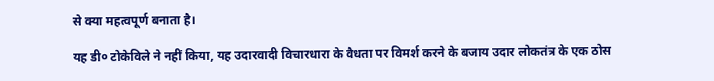से क्या महत्वपूर्ण बनाता है।

यह डी० टोकेविले ने नहीं किया, यह उदारवादी विचारधारा के वैधता पर विमर्श करने के बजाय उदार लोकतंत्र के एक ठोस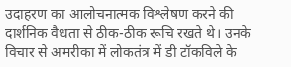उदाहरण का आलोचनात्मक विश्लेषण करने की दार्शनिक वैधता से ठीक-ठीक रूचि रखते थे। उनके विचार से अमरीका में लोकतंत्र में डी टॉकविले के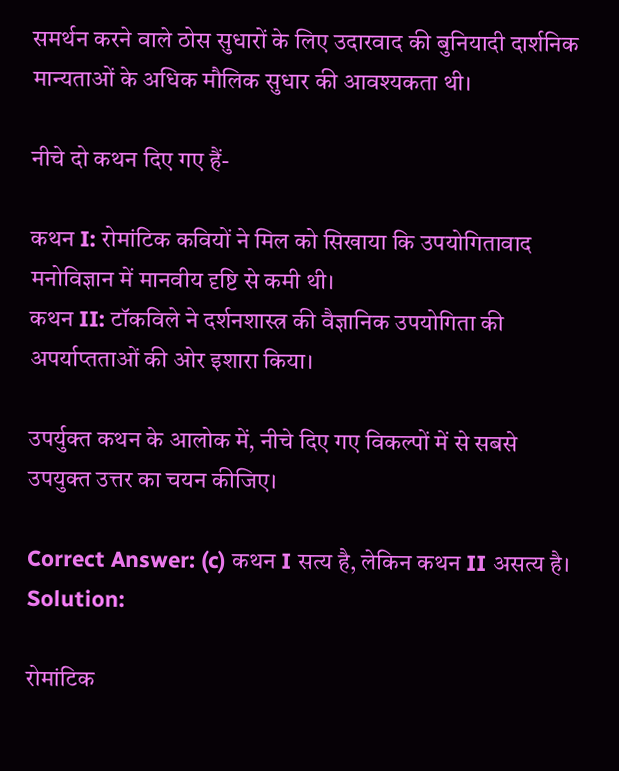समर्थन करने वाले ठोस सुधारों के लिए उदारवाद की बुनियादी दार्शनिक मान्यताओं के अधिक मौलिक सुधार की आवश्यकता थी।

नीचे दो कथन दिए गए हैं-

कथन I: रोमांटिक कवियों ने मिल को सिखाया कि उपयोगितावाद मनोविज्ञान में मानवीय दृष्टि से कमी थी।
कथन II: टॉकविले ने दर्शनशास्त्र की वैज्ञानिक उपयोगिता की अपर्याप्तताओं की ओर इशारा किया।

उपर्युक्त कथन के आलोक में, नीचे दिए गए विकल्पों में से सबसे उपयुक्त उत्तर का चयन कीजिए।

Correct Answer: (c) कथन I सत्य है, लेकिन कथन II असत्य है।
Solution:

रोमांटिक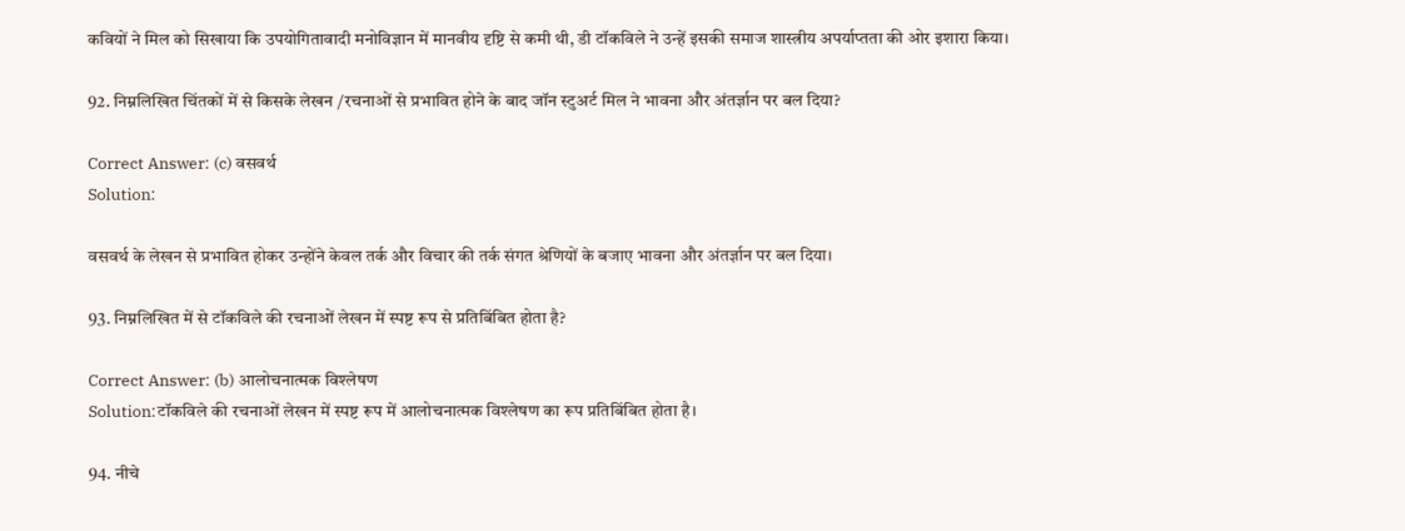कवियों ने मिल को सिखाया कि उपयोगितावादी मनोविज्ञान में मानवीय दृष्टि से कमी थी, डी टॉकविले ने उन्हें इसकी समाज शास्त्रीय अपर्याप्तता की ओर इशारा किया।

92. निम्नलिखित चिंतकों में से किसके लेखन /रचनाओं से प्रभावित होने के बाद जॉन स्टुअर्ट मिल ने भावना और अंतर्ज्ञान पर बल दिया?

Correct Answer: (c) वसवर्थ
Solution:

वसवर्थ के लेखन से प्रभावित होकर उन्होंने केवल तर्क और विचार की तर्क संगत श्रेणियों के बजाए भावना और अंतर्ज्ञान पर बल दिया।

93. निम्नलिखित में से टॉकविले की रचनाओं लेखन में स्पष्ट रूप से प्रतिबिंबित होता है?

Correct Answer: (b) आलोचनात्मक विश्लेषण
Solution:टॉकविले की रचनाओं लेखन में स्पष्ट रूप में आलोचनात्मक विश्लेषण का रूप प्रतिबिंबित होता है।

94. नीचे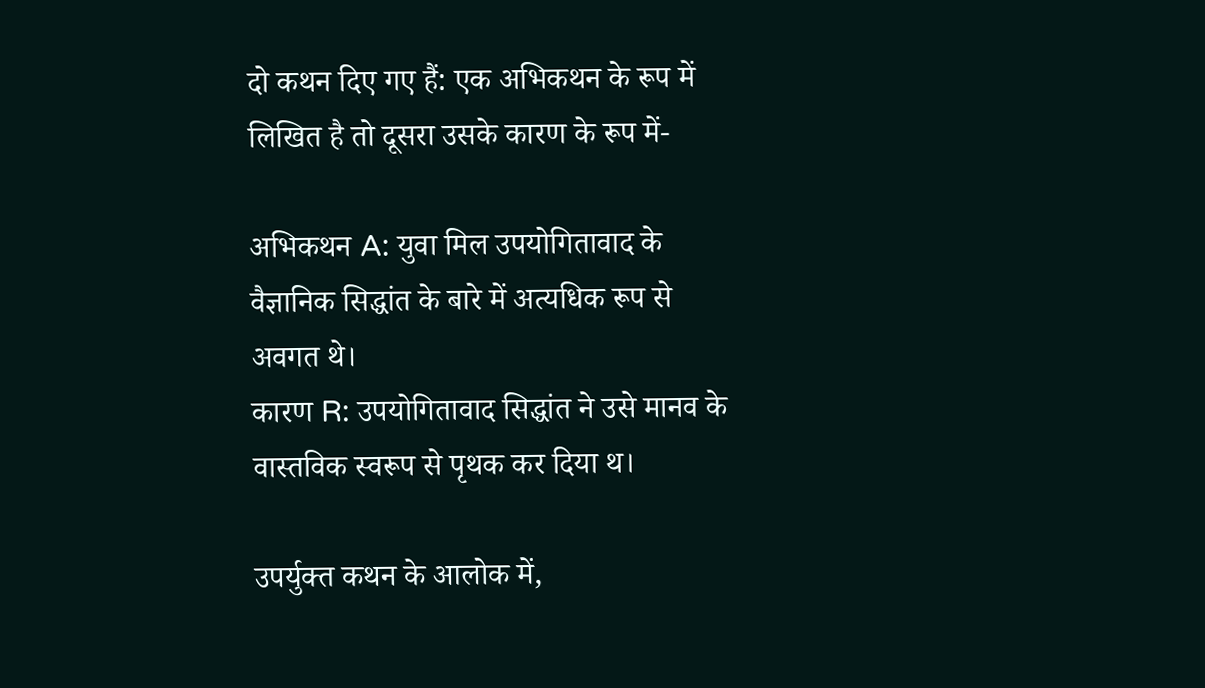दो कथन दिए गए हैं: एक अभिकथन के रूप में लिखित है तो दूसरा उसके कारण के रूप में-

अभिकथन A: युवा मिल उपयोगितावाद के वैज्ञानिक सिद्धांत के बारे में अत्यधिक रूप से अवगत थे।
कारण R: उपयोगितावाद सिद्धांत ने उसे मानव के वास्तविक स्वरूप से पृथक कर दिया थ।

उपर्युक्त कथन के आलोक में,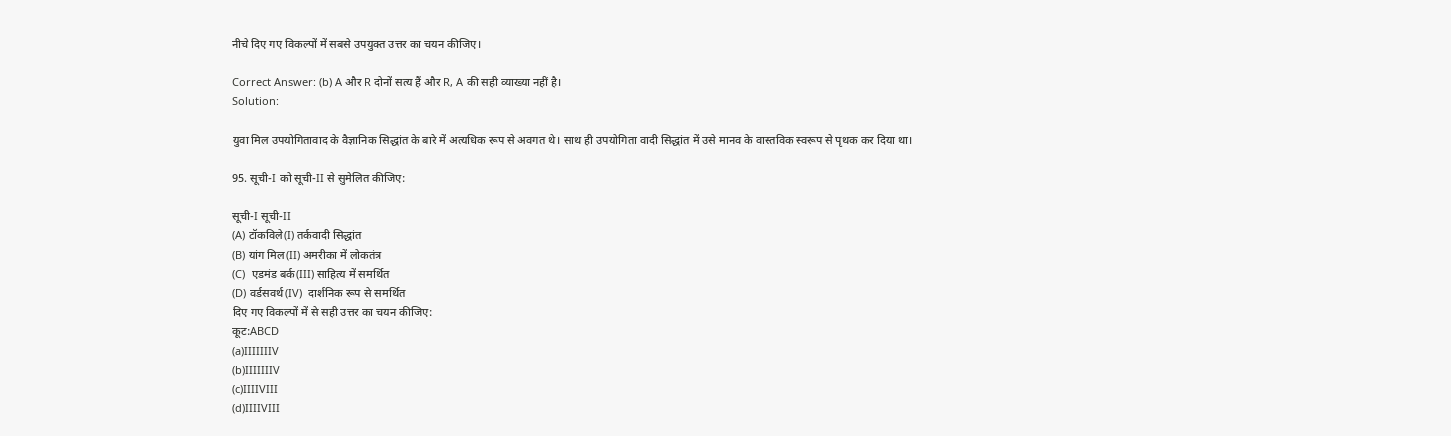नीचे दिए गए विकल्पों में सबसे उपयुक्त उत्तर का चयन कीजिए।

Correct Answer: (b) A और R दोनों सत्य हैं और R, A की सही व्याख्या नहीं है।
Solution:

युवा मिल उपयोगितावाद के वैज्ञानिक सिद्धांत के बारे में अत्यधिक रूप से अवगत थे। साथ ही उपयोगिता वादी सिद्धांत में उसे मानव के वास्तविक स्वरूप से पृथक कर दिया था।

95. सूची-I को सूची-II से सुमेलित कीजिए:

सूची-I सूची-II
(A) टॉकविले(I) तर्कवादी सिद्धांत
(B) यांग मिल(II) अमरीका में लोकतंत्र
(C)  एडमंड बर्क(III) साहित्य में समर्थित
(D) वर्डसवर्थ(IV)  दार्शनिक रूप से समर्थित
दिए गए विकल्पों में से सही उत्तर का चयन कीजिए:
कूट:ABCD
(a)IIIIIIIV
(b)IIIIIIIV
(c)IIIIVIII
(d)IIIIVIII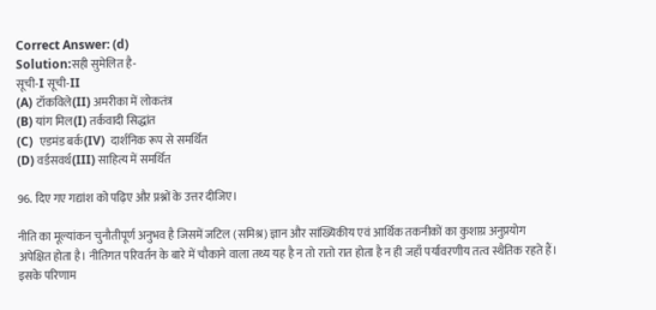Correct Answer: (d)
Solution:सही सुमेलित है-
सूची-I सूची-II
(A) टॉकविले(II) अमरीका में लोकतंत्र
(B) यांग मिल(I) तर्कवादी सिद्धांत
(C)  एडमंड बर्क(IV)  दार्शनिक रूप से समर्थित
(D) वर्डसवर्थ(III) साहित्य में समर्थित

96. दिए गए गद्यांश को पढ़िए और प्रश्नों के उत्तर दीजिए।

नीति का मूल्यांकन चुनौतीपूर्ण अनुभव है जिसमें जटिल (समिश्र) ज्ञान और सांख्यिकीय एवं आर्थिक तकनीकों का कुशाग्र अनुप्रयोग अपेक्षित होता है। नीतिगत परिवर्तन के बारे में चौकाने वाला तथ्य यह है न तो रातो रात होता है न ही जहाँ पर्यावरणीय तत्व स्थैतिक रहते हैं। इसके परिणाम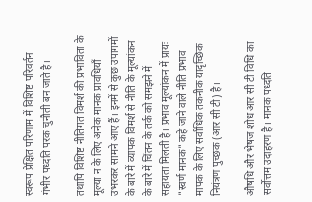स्वरूप प्रेक्षित परिणाम में विशिष्ट परिवर्तन गंभीर पध्दति परक चुनौती बन जाते है।

तथापि विशिष्ट नीतिगत विमर्श की प्रभाविता के मूल्या न के लिए अनेक मानक प्रावधियाँ उभरकर सामने आए हैं। इनमें से कुछ उपागमों के बारे में व्यापक विमर्श से नीति के मूल्यांकन के बारे में चिंतन के तर्क को समझने में सहायता मिलती है। प्रभाव मूल्यांकन में प्रायः "स्वर्ण मानक" कहे जाने वाले नीति प्रभाव मापक के लिए सर्वाधिक तकनीक यादृच्छिक नियंत्रण पुच्छक (आर सी टी) है।

औषधि और भेषज शोध आर सी टी विधि का सर्वोत्तम उदाहरण है। मानक पध्दति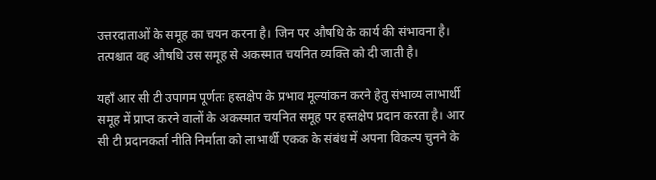उत्तरदाताओं के समूह का चयन करना है। जिन पर औषधि के कार्य की संभावना है। तत्पश्चात वह औषधि उस समूह से अकस्मात चयनित व्यक्ति को दी जाती है।

यहाँ आर सी टी उपागम पूर्णतः हस्तक्षेप के प्रभाव मूल्यांकन करने हेतु संभाव्य लाभार्थी समूह में प्राप्त करने वालों के अकस्मात चयनित समूह पर हस्तक्षेप प्रदान करता है। आर सी टी प्रदानकर्ता नीति निर्माता को लाभार्थी एकक के संबंध में अपना विकल्प चुनने के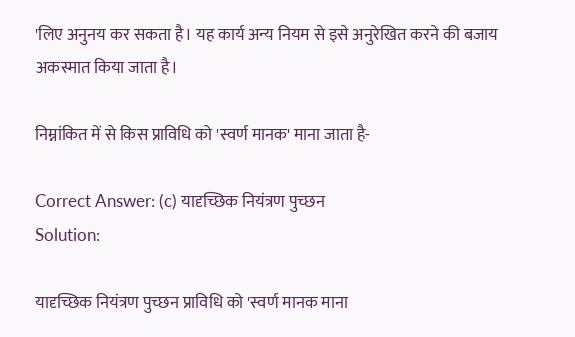'लिए अनुनय कर सकता है। यह कार्य अन्य नियम से इसे अनुरेखित करने की बजाय अकस्मात किया जाता है।

निम्नांकित में से किस प्राविधि को 'स्वर्ण मानक' माना जाता है-

Correct Answer: (c) यादृच्छिक नियंत्रण पुच्छन
Solution:

यादृच्छिक नियंत्रण पुच्छन प्राविधि को 'स्वर्ण मानक माना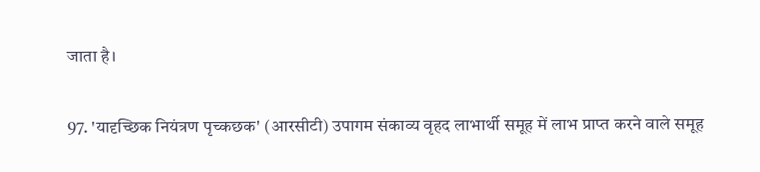जाता है।

97. 'यादृच्छिक नियंत्रण पृच्कछक' (आरसीटी) उपागम संकाव्य वृहद लाभार्थी समूह में लाभ प्राप्त करने वाले समूह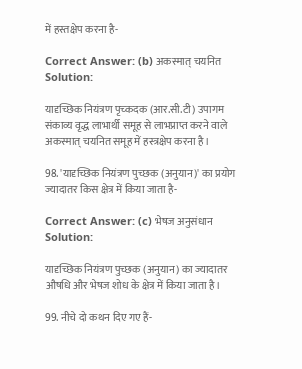में हस्तक्षेप करना है-

Correct Answer: (b) अकस्मात् चयनित
Solution:

यादृच्छिक नियंत्रण पृच्कदक (आर.सी.टी) उपागम संकाव्य वृद्ध लाभार्थी समूह से लाभप्राप्त करने वाले अकस्मात् चयनित समूह में हस्त्रक्षेप करना है।

98. 'यादृच्छिक नियंत्रण पुच्छक (अनुयान)' का प्रयोग ज्यादातर किस क्षेत्र में किया जाता है-

Correct Answer: (c) भेषज अनुसंधान
Solution:

यादृच्छिक नियंत्रण पुच्छक (अनुयान) का ज्यादातर औषधि और भेषज शोध के क्षेत्र में किया जाता है।

99. नीचे दो कथन दिए गए हैं-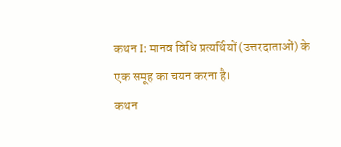कथन I: मानव विधि प्रत्यर्थियों (उत्तरदाताओं) के एक समूह का चयन करना है।
कथन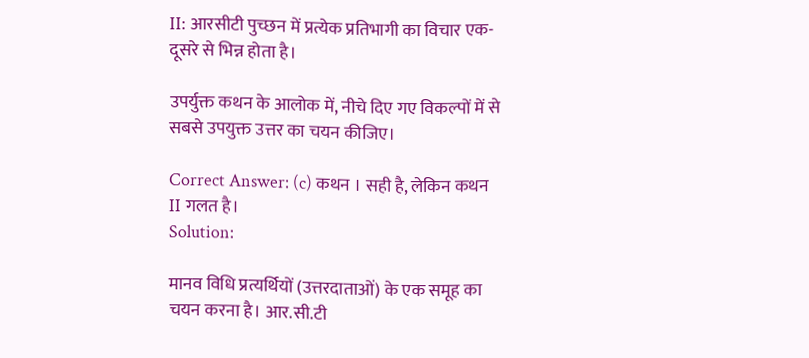II: आरसीटी पुच्छन में प्रत्येक प्रतिभागी का विचार एक-दूसरे से भिन्न होता है।

उपर्युक्त कथन के आलोक में, नीचे दिए गए विकल्पों में से सबसे उपयुक्त उत्तर का चयन कीजिए।

Correct Answer: (c) कथन । सही है, लेकिन कथन II गलत है।
Solution:

मानव विधि प्रत्यर्थियों (उत्तरदाताओं) के एक समूह का चयन करना है। आर.सी.टी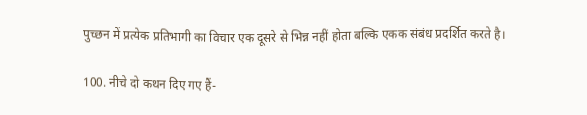पुच्छन में प्रत्येक प्रतिभागी का विचार एक दूसरे से भिन्न नहीं होता बल्कि एकक संबंध प्रदर्शित करते है।

100. नीचे दो कथन दिए गए हैं-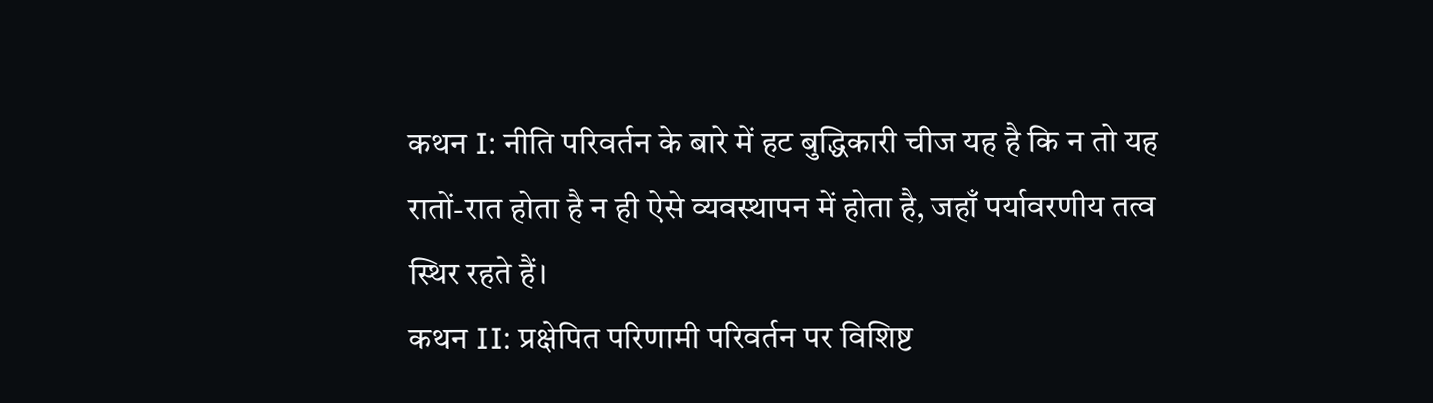कथन I: नीति परिवर्तन के बारे में हट बुद्धिकारी चीज यह है कि न तो यह रातों-रात होता है न ही ऐसे व्यवस्थापन में होता है, जहाँ पर्यावरणीय तत्व स्थिर रहते हैं।
कथन II: प्रक्षेपित परिणामी परिवर्तन पर विशिष्ट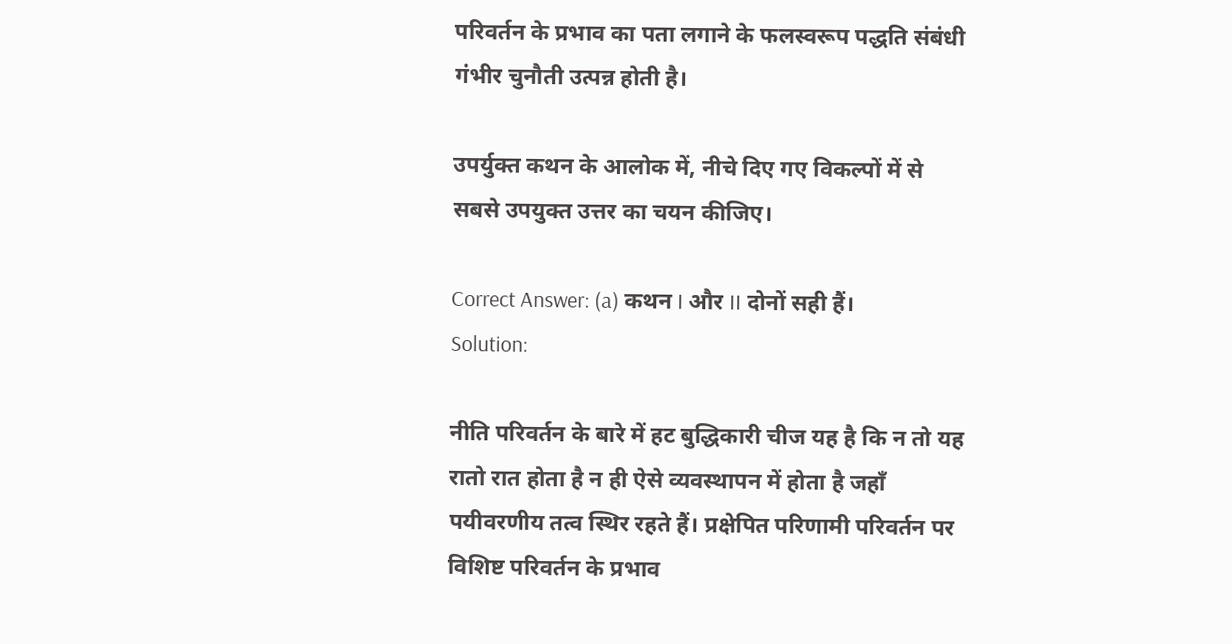परिवर्तन के प्रभाव का पता लगाने के फलस्वरूप पद्धति संबंधी गंभीर चुनौती उत्पन्न होती है।

उपर्युक्त कथन के आलोक में, नीचे दिए गए विकल्पों में से सबसे उपयुक्त उत्तर का चयन कीजिए।

Correct Answer: (a) कथन I और II दोनों सही हैं।
Solution:

नीति परिवर्तन के बारे में हट बुद्धिकारी चीज यह है कि न तो यह रातो रात होता है न ही ऐसे व्यवस्थापन में होता है जहाँ पयीवरणीय तत्व स्थिर रहते हैं। प्रक्षेपित परिणामी परिवर्तन पर विशिष्ट परिवर्तन के प्रभाव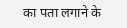का पता लगाने के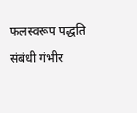फलस्वरूप पद्धति संबंधी गंभीर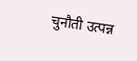चुनौती उत्पन्न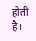होती है।